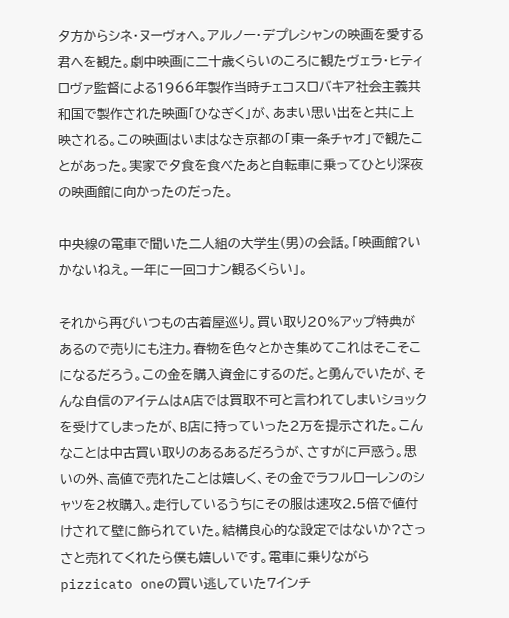夕方からシネ・ヌーヴォへ。アルノー・デプレシャンの映画を愛する君へを観た。劇中映画に二十歳くらいのころに観たヴェラ・ヒティロヴァ監督による1966年製作当時チェコスロバキア社会主義共和国で製作された映画「ひなぎく」が、あまい思い出をと共に上映される。この映画はいまはなき京都の「東一条チャオ」で観たことがあった。実家で夕食を食べたあと自転車に乗ってひとり深夜の映画館に向かったのだった。

中央線の電車で聞いた二人組の大学生(男)の会話。「映画館?いかないねえ。一年に一回コナン観るくらい」。

それから再びいつもの古着屋巡り。買い取り20%アップ特典があるので売りにも注力。春物を色々とかき集めてこれはそこそこになるだろう。この金を購入資金にするのだ。と勇んでいたが、そんな自信のアイテムはA店では買取不可と言われてしまいショックを受けてしまったが、B店に持っていった2万を提示された。こんなことは中古買い取りのあるあるだろうが、さすがに戸惑う。思いの外、高値で売れたことは嬉しく、その金でラフルローレンのシャツを2枚購入。走行しているうちにその服は速攻2.5倍で値付けされて壁に飾られていた。結構良心的な設定ではないか?さっさと売れてくれたら僕も嬉しいです。電車に乗りながらpizzicato oneの買い逃していた7インチ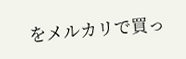をメルカリで買っ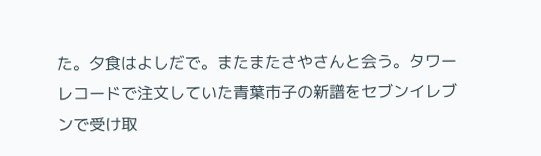た。夕食はよしだで。またまたさやさんと会う。タワーレコードで注文していた青葉市子の新譜をセブンイレブンで受け取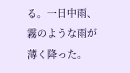る。一日中雨、霧のような雨が薄く降った。